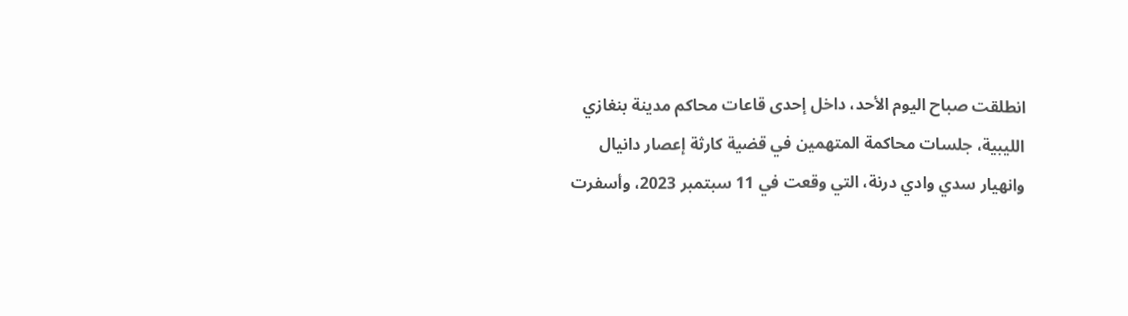انطلقت صباح اليوم الأحد، داخل إحدى قاعات محاكم مدينة بنغازي الليبية، جلسات محاكمة المتهمين في قضية كارثة إعصار دانيال وانهيار سدي وادي درنة، التي وقعت في 11 سبتمبر 2023، وأسفرت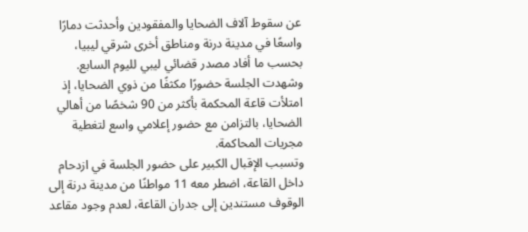عن سقوط آلاف الضحايا والمفقودين وأحدثت دمارًا واسعًا في مدينة درنة ومناطق أخرى شرقي ليبيا، بحسب ما أفاد مصدر قضائي ليبي لليوم السابع.
وشهدت الجلسة حضورًا مكثفًا من ذوي الضحايا، إذ امتلأت قاعة المحكمة بأكثر من 90 شخصًا من أهالي الضحايا، بالتزامن مع حضور إعلامي واسع لتغطية مجريات المحاكمة.
وتسبب الإقبال الكبير على حضور الجلسة في ازدحام داخل القاعة، اضطر معه 11 مواطنًا من مدينة درنة إلى الوقوف مستندين إلى جدران القاعة، لعدم وجود مقاعد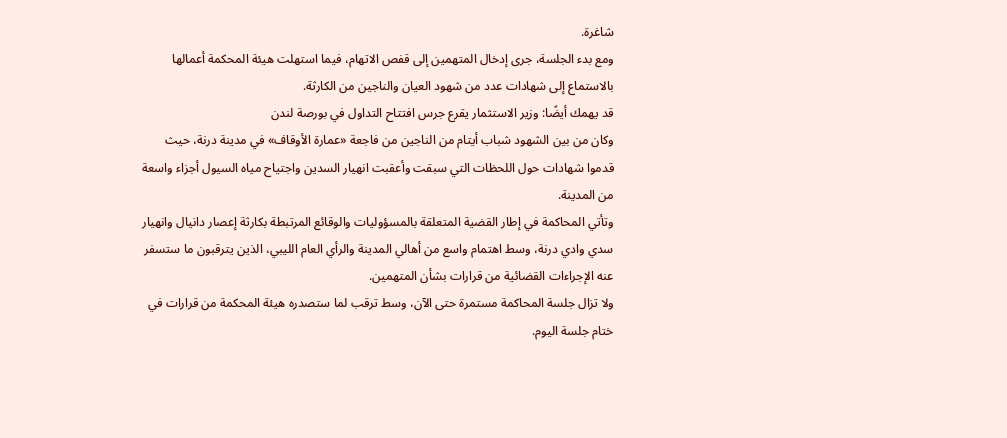شاغرة.
ومع بدء الجلسة، جرى إدخال المتهمين إلى قفص الاتهام، فيما استهلت هيئة المحكمة أعمالها بالاستماع إلى شهادات عدد من شهود العيان والناجين من الكارثة.
قد يهمك أيضًا: وزير الاستثمار يقرع جرس افتتاح التداول في بورصة لندن
وكان من بين الشهود شباب أيتام من الناجين من فاجعة «عمارة الأوقاف» في مدينة درنة، حيث قدموا شهادات حول اللحظات التي سبقت وأعقبت انهيار السدين واجتياح مياه السيول أجزاء واسعة من المدينة.
وتأتي المحاكمة في إطار القضية المتعلقة بالمسؤوليات والوقائع المرتبطة بكارثة إعصار دانيال وانهيار سدي وادي درنة، وسط اهتمام واسع من أهالي المدينة والرأي العام الليبي، الذين يترقبون ما ستسفر عنه الإجراءات القضائية من قرارات بشأن المتهمين.
ولا تزال جلسة المحاكمة مستمرة حتى الآن، وسط ترقب لما ستصدره هيئة المحكمة من قرارات في ختام جلسة اليوم.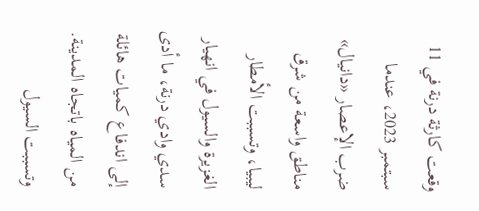وقعت كارثة درنة في 11 سبتمبر 2023، عندما ضرب الإعصار «دانيال» مناطق واسعة من شرق ليبيا، وتسببت الأمطار الغزيرة والسيول في انهيار سدي وادي درنة، ما أدى إلى اندفاع كميات هائلة من المياه باتجاه المدينة.
وتسببت السيول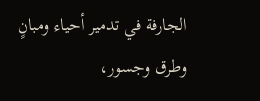الجارفة في تدمير أحياء ومبانٍ وطرق وجسور،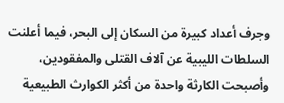وجرف أعداد كبيرة من السكان إلى البحر، فيما أعلنت السلطات الليبية عن آلاف القتلى والمفقودين، وأصبحت الكارثة واحدة من أكثر الكوارث الطبيعية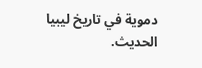دموية في تاريخ ليبيا الحديث.